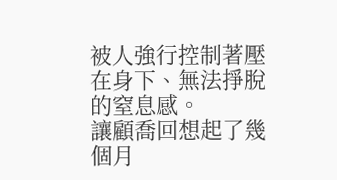被人強行控制著壓在身下、無法掙脫的窒息感。
讓顧喬回想起了幾個月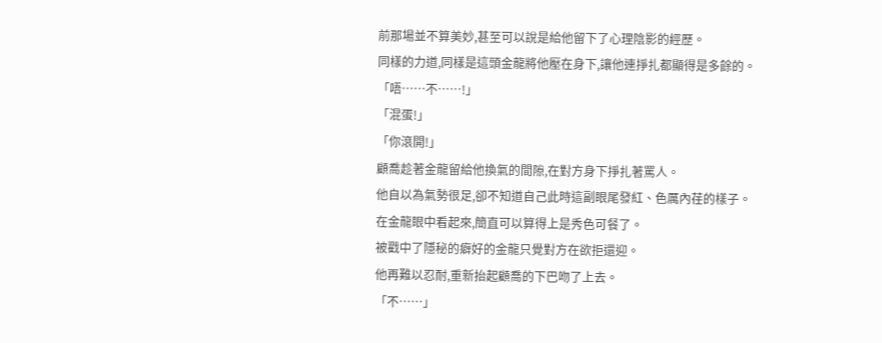前那場並不算美妙,甚至可以說是給他留下了心理陰影的經歷。
同樣的力道,同樣是這頭金龍將他壓在身下,讓他連掙扎都顯得是多餘的。
「唔……不……!」
「混蛋!」
「你滾開!」
顧喬趁著金龍留給他換氣的間隙,在對方身下掙扎著罵人。
他自以為氣勢很足,卻不知道自己此時這副眼尾發紅、色厲內荏的樣子。
在金龍眼中看起來,簡直可以算得上是秀色可餐了。
被戳中了隱秘的癖好的金龍只覺對方在欲拒還迎。
他再難以忍耐,重新抬起顧喬的下巴吻了上去。
「不……」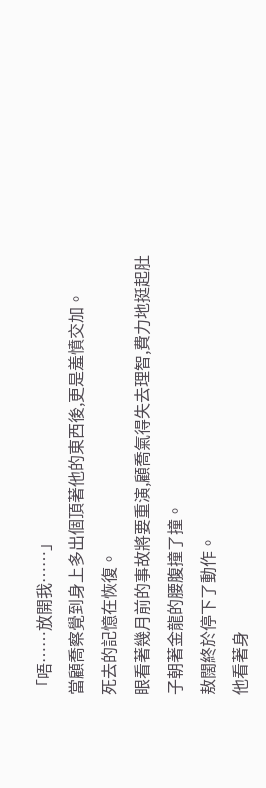「唔……放開我……」
當顧喬察覺到身上多出個頂著他的東西後,更是羞憤交加。
死去的記憶在恢復。
眼看著幾月前的事故將要重演,顧喬氣得失去理智,費力地挺起肚子朝著金龍的腰腹撞了撞。
敖闊終於停下了動作。
他看著身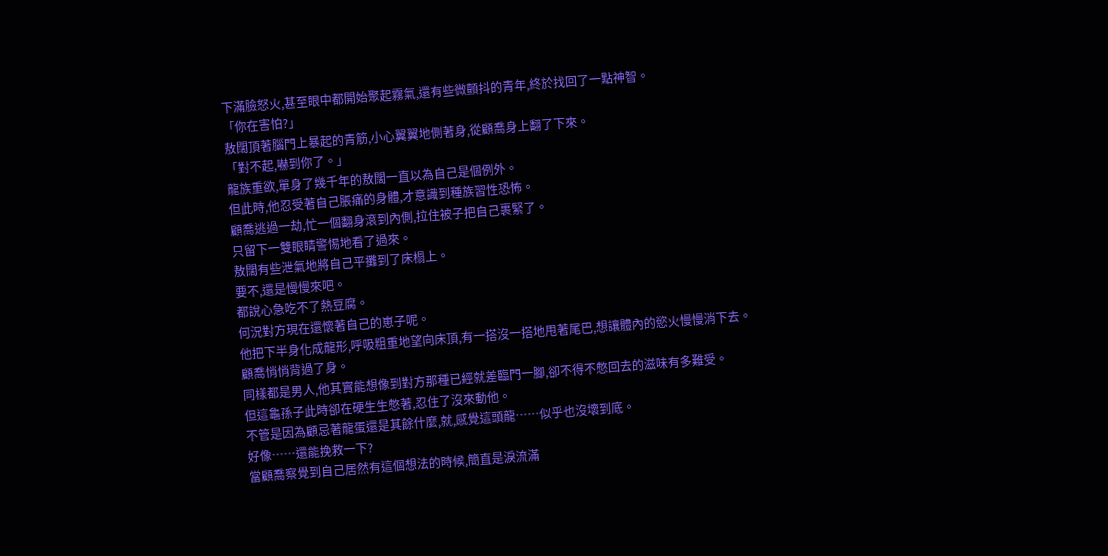下滿臉怒火,甚至眼中都開始聚起霧氣,還有些微顫抖的青年,終於找回了一點神智。
「你在害怕?」
敖闊頂著腦門上暴起的青筋,小心翼翼地側著身,從顧喬身上翻了下來。
「對不起,嚇到你了。」
龍族重欲,單身了幾千年的敖闊一直以為自己是個例外。
但此時,他忍受著自己脹痛的身體,才意識到種族習性恐怖。
顧喬逃過一劫,忙一個翻身滾到內側,拉住被子把自己裹緊了。
只留下一雙眼睛警惕地看了過來。
敖闊有些泄氣地將自己平攤到了床榻上。
要不,還是慢慢來吧。
都說心急吃不了熱豆腐。
何況對方現在還懷著自己的崽子呢。
他把下半身化成龍形,呼吸粗重地望向床頂,有一搭沒一搭地甩著尾巴,想讓體內的慾火慢慢消下去。
顧喬悄悄背過了身。
同樣都是男人,他其實能想像到對方那種已經就差臨門一腳,卻不得不憋回去的滋味有多難受。
但這龜孫子此時卻在硬生生憋著,忍住了沒來動他。
不管是因為顧忌著龍蛋還是其餘什麼,就,感覺這頭龍……似乎也沒壞到底。
好像……還能挽救一下?
當顧喬察覺到自己居然有這個想法的時候,簡直是淚流滿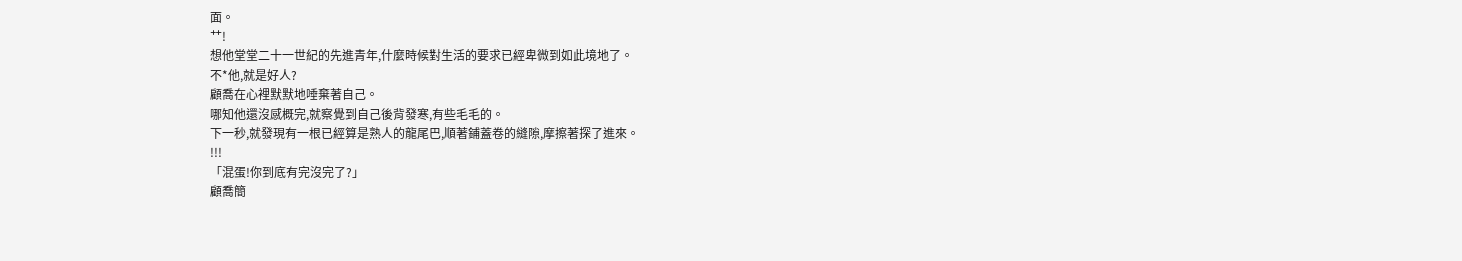面。
艹!
想他堂堂二十一世紀的先進青年,什麼時候對生活的要求已經卑微到如此境地了。
不*他,就是好人?
顧喬在心裡默默地唾棄著自己。
哪知他還沒感概完,就察覺到自己後背發寒,有些毛毛的。
下一秒,就發現有一根已經算是熟人的龍尾巴,順著鋪蓋卷的縫隙,摩擦著探了進來。
!!!
「混蛋!你到底有完沒完了?」
顧喬簡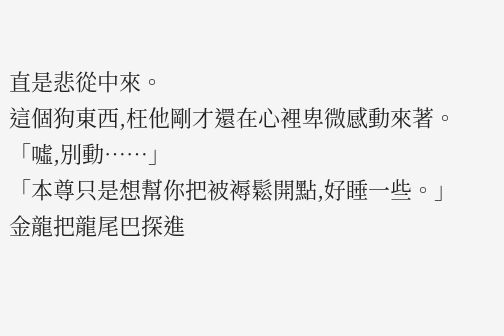直是悲從中來。
這個狗東西,枉他剛才還在心裡卑微感動來著。
「噓,別動……」
「本尊只是想幫你把被褥鬆開點,好睡一些。」
金龍把龍尾巴探進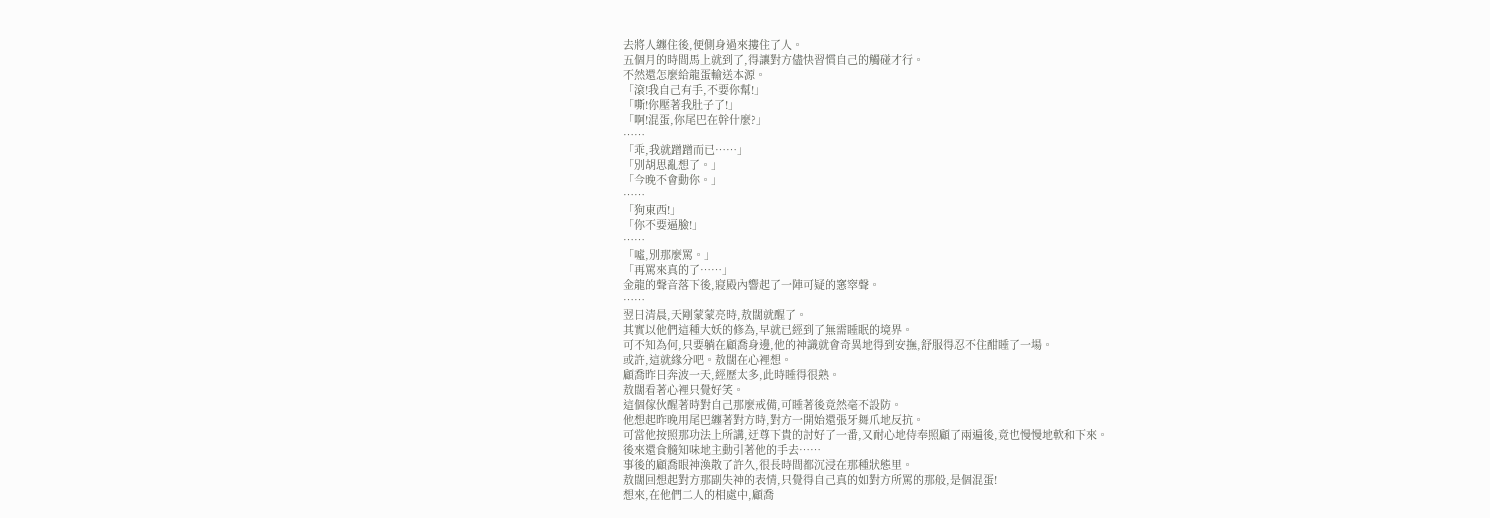去將人纏住後,便側身過來摟住了人。
五個月的時間馬上就到了,得讓對方儘快習慣自己的觸碰才行。
不然還怎麼給龍蛋輸送本源。
「滾!我自己有手,不要你幫!」
「嘶!你壓著我肚子了!」
「啊!混蛋,你尾巴在幹什麼?」
……
「乖,我就蹭蹭而已……」
「別胡思亂想了。」
「今晚不會動你。」
……
「狗東西!」
「你不要逼臉!」
……
「噓,別那麼罵。」
「再罵來真的了……」
金龍的聲音落下後,寢殿內響起了一陣可疑的窸窣聲。
……
翌日清晨,天剛蒙蒙亮時,敖闊就醒了。
其實以他們這種大妖的修為,早就已經到了無需睡眠的境界。
可不知為何,只要躺在顧喬身邊,他的神識就會奇異地得到安撫,舒服得忍不住酣睡了一場。
或許,這就緣分吧。敖闊在心裡想。
顧喬昨日奔波一天,經歷太多,此時睡得很熟。
敖闊看著心裡只覺好笑。
這個傢伙醒著時對自己那麼戒備,可睡著後竟然毫不設防。
他想起昨晚用尾巴纏著對方時,對方一開始還張牙舞爪地反抗。
可當他按照那功法上所講,迂尊下貴的討好了一番,又耐心地侍奉照顧了兩遍後,竟也慢慢地軟和下來。
後來還食髓知味地主動引著他的手去……
事後的顧喬眼神渙散了許久,很長時間都沉浸在那種狀態里。
敖闊回想起對方那副失神的表情,只覺得自己真的如對方所罵的那般,是個混蛋!
想來,在他們二人的相處中,顧喬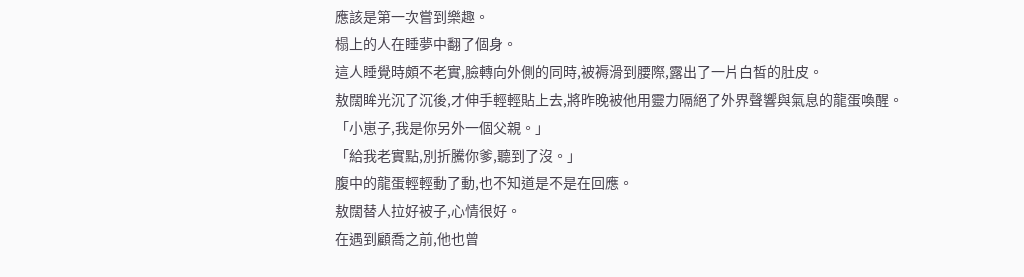應該是第一次嘗到樂趣。
榻上的人在睡夢中翻了個身。
這人睡覺時頗不老實,臉轉向外側的同時,被褥滑到腰際,露出了一片白皙的肚皮。
敖闊眸光沉了沉後,才伸手輕輕貼上去,將昨晚被他用靈力隔絕了外界聲響與氣息的龍蛋喚醒。
「小崽子,我是你另外一個父親。」
「給我老實點,別折騰你爹,聽到了沒。」
腹中的龍蛋輕輕動了動,也不知道是不是在回應。
敖闊替人拉好被子,心情很好。
在遇到顧喬之前,他也曾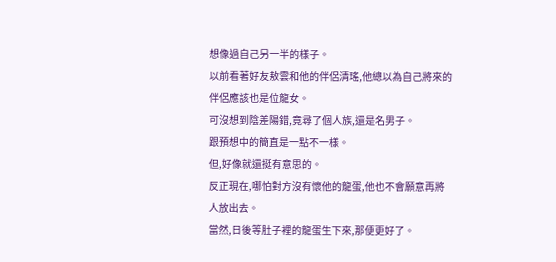想像過自己另一半的樣子。
以前看著好友敖雲和他的伴侶清瑤,他總以為自己將來的伴侶應該也是位龍女。
可沒想到陰差陽錯,竟尋了個人族,還是名男子。
跟預想中的簡直是一點不一樣。
但,好像就還挺有意思的。
反正現在,哪怕對方沒有懷他的龍蛋,他也不會願意再將人放出去。
當然,日後等肚子裡的龍蛋生下來,那便更好了。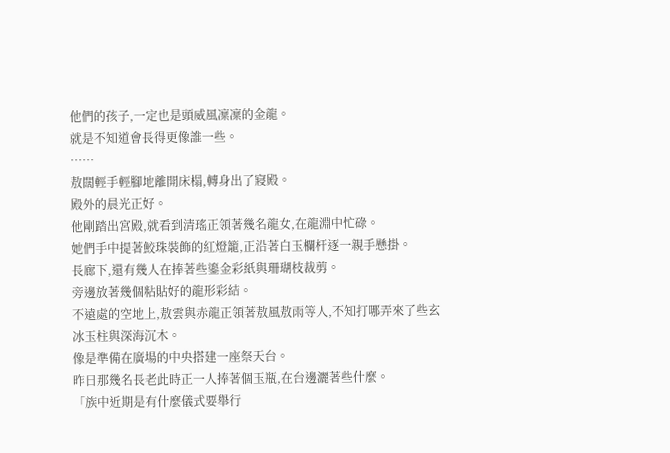他們的孩子,一定也是頭威風凜凜的金龍。
就是不知道會長得更像誰一些。
……
敖闊輕手輕腳地離開床榻,轉身出了寢殿。
殿外的晨光正好。
他剛踏出宮殿,就看到清瑤正領著幾名龍女,在龍淵中忙碌。
她們手中提著鮫珠裝飾的紅燈籠,正沿著白玉欄杆逐一親手懸掛。
長廊下,還有幾人在捧著些鎏金彩紙與珊瑚枝裁剪。
旁邊放著幾個粘貼好的龍形彩結。
不遠處的空地上,敖雲與赤龍正領著敖風敖雨等人,不知打哪弄來了些玄冰玉柱與深海沉木。
像是準備在廣場的中央搭建一座祭天台。
昨日那幾名長老此時正一人捧著個玉瓶,在台邊灑著些什麼。
「族中近期是有什麼儀式要舉行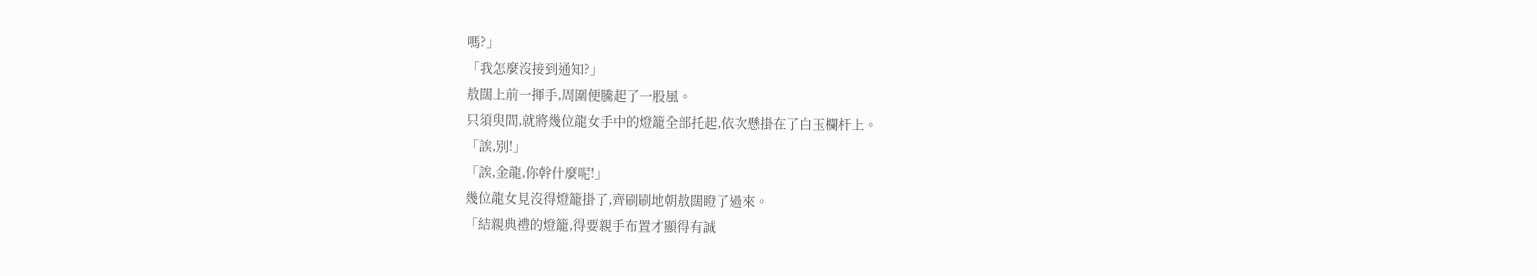嗎?」
「我怎麼沒接到通知?」
敖闊上前一揮手,周圍便騰起了一股風。
只須臾間,就將幾位龍女手中的燈籠全部托起,依次懸掛在了白玉欄杆上。
「誒,別!」
「誒,金龍,你幹什麼呢!」
幾位龍女見沒得燈籠掛了,齊刷刷地朝敖闊瞪了過來。
「結親典禮的燈籠,得要親手布置才顯得有誠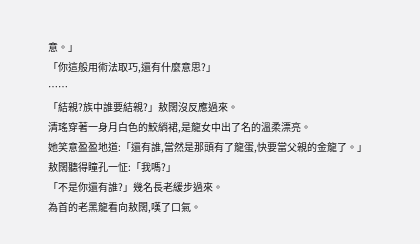意。」
「你這般用術法取巧,還有什麼意思?」
……
「結親?族中誰要結親?」敖闊沒反應過來。
清瑤穿著一身月白色的鮫綃裙,是龍女中出了名的溫柔漂亮。
她笑意盈盈地道:「還有誰,當然是那頭有了龍蛋,快要當父親的金龍了。」
敖闊聽得瞳孔一怔:「我嗎?」
「不是你還有誰?」幾名長老緩步過來。
為首的老黑龍看向敖闊,嘆了口氣。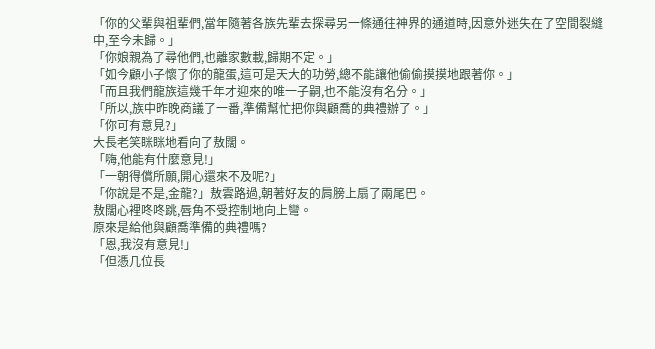「你的父輩與祖輩們,當年隨著各族先輩去探尋另一條通往神界的通道時,因意外迷失在了空間裂縫中,至今未歸。」
「你娘親為了尋他們,也離家數載,歸期不定。」
「如今顧小子懷了你的龍蛋,這可是天大的功勞,總不能讓他偷偷摸摸地跟著你。」
「而且我們龍族這幾千年才迎來的唯一子嗣,也不能沒有名分。」
「所以,族中昨晚商議了一番,準備幫忙把你與顧喬的典禮辦了。」
「你可有意見?」
大長老笑眯眯地看向了敖闊。
「嗨,他能有什麼意見!」
「一朝得償所願,開心還來不及呢?」
「你說是不是,金龍?」敖雲路過,朝著好友的肩膀上扇了兩尾巴。
敖闊心裡咚咚跳,唇角不受控制地向上彎。
原來是給他與顧喬準備的典禮嗎?
「恩,我沒有意見!」
「但憑几位長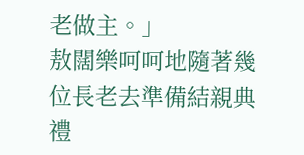老做主。」
敖闊樂呵呵地隨著幾位長老去準備結親典禮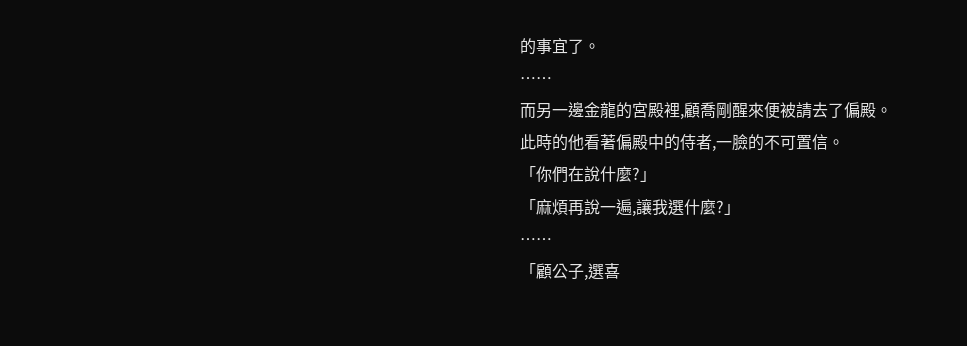的事宜了。
……
而另一邊金龍的宮殿裡,顧喬剛醒來便被請去了偏殿。
此時的他看著偏殿中的侍者,一臉的不可置信。
「你們在說什麼?」
「麻煩再說一遍,讓我選什麼?」
……
「顧公子,選喜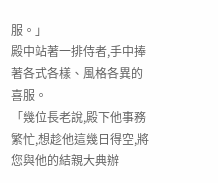服。」
殿中站著一排侍者,手中捧著各式各樣、風格各異的喜服。
「幾位長老說,殿下他事務繁忙,想趁他這幾日得空,將您與他的結親大典辦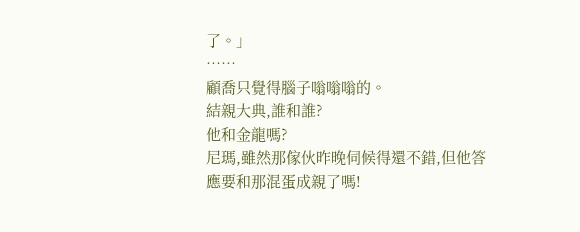了。」
……
顧喬只覺得腦子嗡嗡嗡的。
結親大典,誰和誰?
他和金龍嗎?
尼瑪,雖然那傢伙昨晚伺候得還不錯,但他答應要和那混蛋成親了嗎!